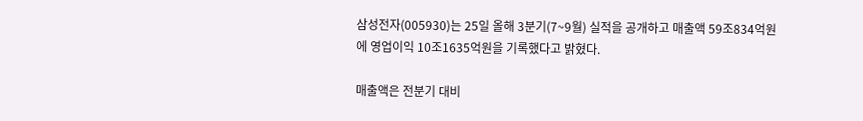삼성전자(005930)는 25일 올해 3분기(7~9월) 실적을 공개하고 매출액 59조834억원에 영업이익 10조1635억원을 기록했다고 밝혔다.

매출액은 전분기 대비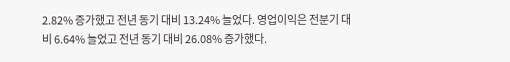2.82% 증가했고 전년 동기 대비 13.24% 늘었다. 영업이익은 전분기 대비 6.64% 늘었고 전년 동기 대비 26.08% 증가했다.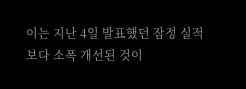이는 지난 4일 발표했던 잠정 실적보다 소폭 개선된 것이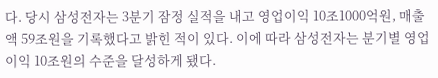다. 당시 삼성전자는 3분기 잠정 실적을 내고 영업이익 10조1000억원, 매출액 59조원을 기록했다고 밝힌 적이 있다. 이에 따라 삼성전자는 분기별 영업이익 10조원의 수준을 달성하게 됐다.